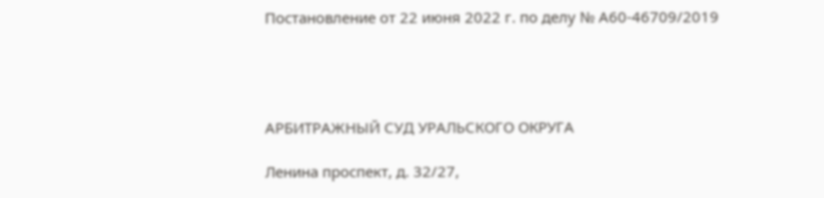Постановление от 22 июня 2022 г. по делу № А60-46709/2019




АРБИТРАЖНЫЙ СУД УРАЛЬСКОГО ОКРУГА

Ленина проспект, д. 32/27,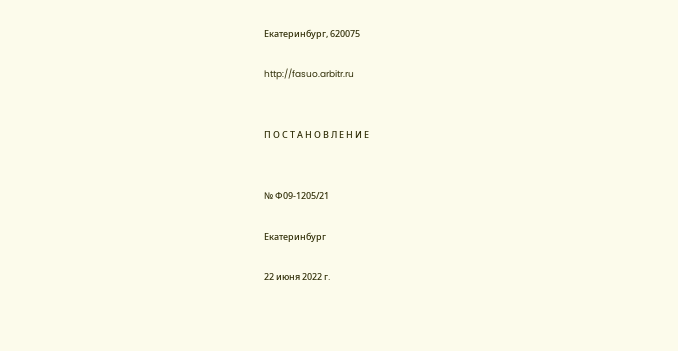Екатеринбург, 620075

http://fasuo.arbitr.ru


П О С Т А Н О В Л Е Н И Е


№ Ф09-1205/21

Екатеринбург

22 июня 2022 г.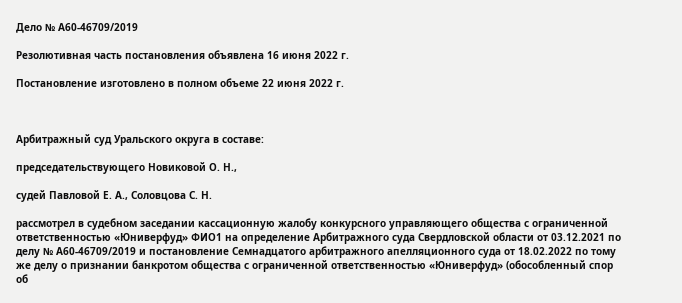Дело № А60-46709/2019

Резолютивная часть постановления объявлена 16 июня 2022 г.

Постановление изготовлено в полном объеме 22 июня 2022 г.



Арбитражный суд Уральского округа в составе:

председательствующего Новиковой О. Н.,

судей Павловой Е. А., Соловцова С. Н.

рассмотрел в судебном заседании кассационную жалобу конкурсного управляющего общества с ограниченной ответственностью «Юниверфуд» ФИО1 на определение Арбитражного суда Свердловской области от 03.12.2021 по делу № А60-46709/2019 и постановление Семнадцатого арбитражного апелляционного суда от 18.02.2022 по тому же делу о признании банкротом общества с ограниченной ответственностью «Юниверфуд» (обособленный спор об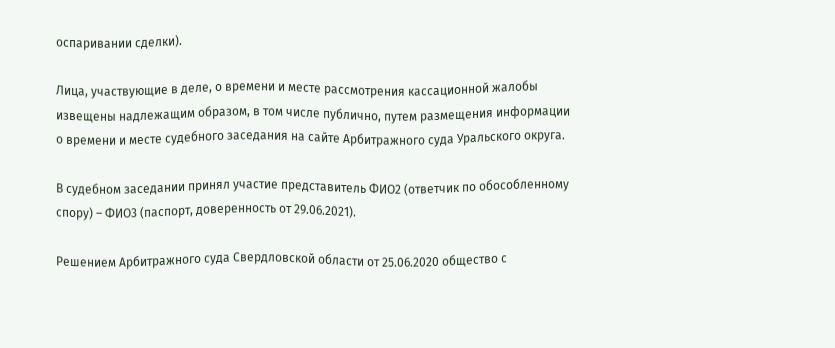оспаривании сделки).

Лица, участвующие в деле, о времени и месте рассмотрения кассационной жалобы извещены надлежащим образом, в том числе публично, путем размещения информации о времени и месте судебного заседания на сайте Арбитражного суда Уральского округа.

В судебном заседании принял участие представитель ФИО2 (ответчик по обособленному спору) – ФИО3 (паспорт, доверенность от 29.06.2021).

Решением Арбитражного суда Свердловской области от 25.06.2020 общество с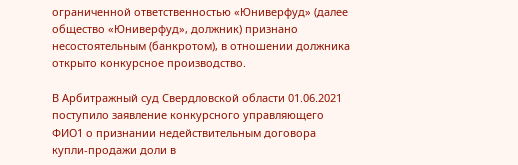ограниченной ответственностью «Юниверфуд» (далее общество «Юниверфуд», должник) признано несостоятельным (банкротом), в отношении должника открыто конкурсное производство.

В Арбитражный суд Свердловской области 01.06.2021 поступило заявление конкурсного управляющего ФИО1 о признании недействительным договора купли-продажи доли в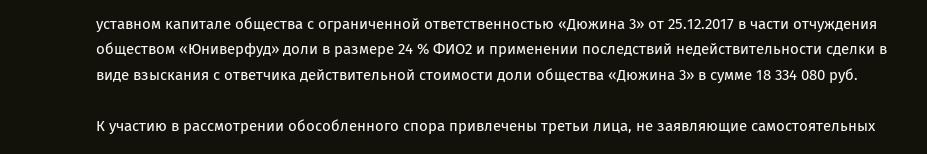уставном капитале общества с ограниченной ответственностью «Дюжина 3» от 25.12.2017 в части отчуждения обществом «Юниверфуд» доли в размере 24 % ФИО2 и применении последствий недействительности сделки в виде взыскания с ответчика действительной стоимости доли общества «Дюжина 3» в сумме 18 334 080 руб.

К участию в рассмотрении обособленного спора привлечены третьи лица, не заявляющие самостоятельных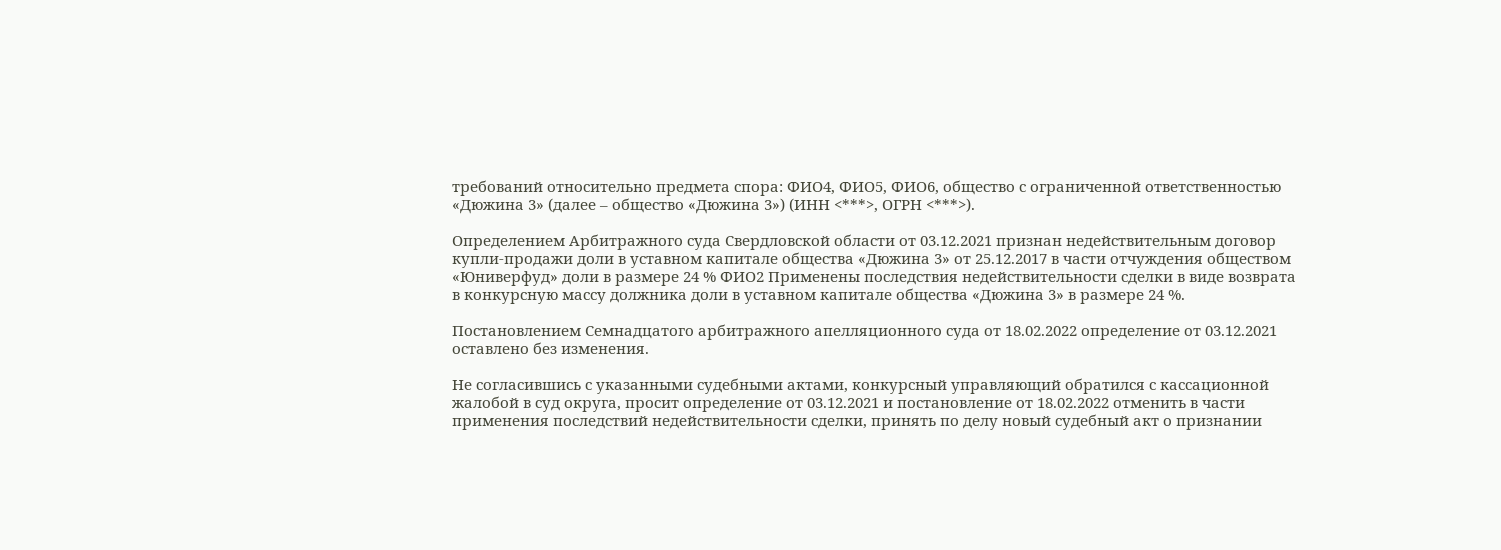требований относительно предмета спора: ФИО4, ФИО5, ФИО6, общество с ограниченной ответственностью «Дюжина 3» (далее – общество «Дюжина 3») (ИНН <***>, ОГРН <***>).

Определением Арбитражного суда Свердловской области от 03.12.2021 признан недействительным договор купли-продажи доли в уставном капитале общества «Дюжина 3» от 25.12.2017 в части отчуждения обществом «Юниверфуд» доли в размере 24 % ФИО2 Применены последствия недействительности сделки в виде возврата в конкурсную массу должника доли в уставном капитале общества «Дюжина 3» в размере 24 %.

Постановлением Семнадцатого арбитражного апелляционного суда от 18.02.2022 определение от 03.12.2021 оставлено без изменения.

Не согласившись с указанными судебными актами, конкурсный управляющий обратился с кассационной жалобой в суд округа, просит определение от 03.12.2021 и постановление от 18.02.2022 отменить в части применения последствий недействительности сделки, принять по делу новый судебный акт о признании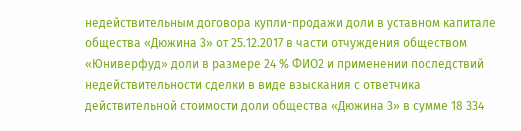недействительным договора купли-продажи доли в уставном капитале общества «Дюжина 3» от 25.12.2017 в части отчуждения обществом «Юниверфуд» доли в размере 24 % ФИО2 и применении последствий недействительности сделки в виде взыскания с ответчика действительной стоимости доли общества «Дюжина 3» в сумме 18 334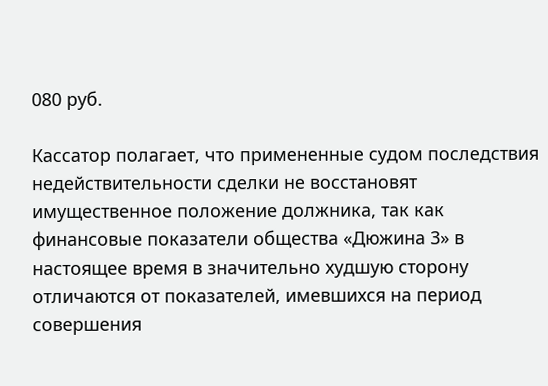080 руб.

Кассатор полагает, что примененные судом последствия недействительности сделки не восстановят имущественное положение должника, так как финансовые показатели общества «Дюжина 3» в настоящее время в значительно худшую сторону отличаются от показателей, имевшихся на период совершения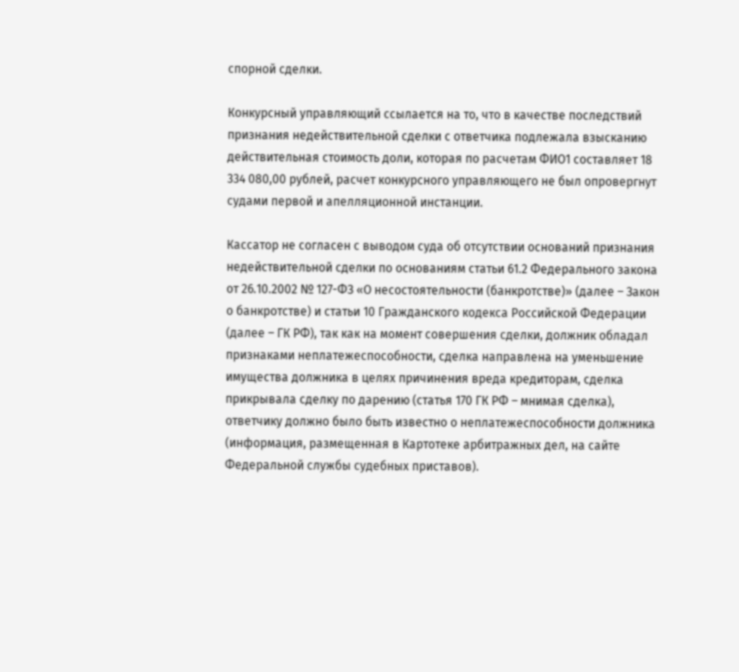спорной сделки.

Конкурсный управляющий ссылается на то, что в качестве последствий признания недействительной сделки с ответчика подлежала взысканию действительная стоимость доли, которая по расчетам ФИО1 составляет 18 334 080,00 рублей, расчет конкурсного управляющего не был опровергнут судами первой и апелляционной инстанции.

Кассатор не согласен с выводом суда об отсутствии оснований признания недействительной сделки по основаниям статьи 61.2 Федерального закона от 26.10.2002 № 127-ФЗ «О несостоятельности (банкротстве)» (далее – Закон о банкротстве) и статьи 10 Гражданского кодекса Российской Федерации (далее – ГК РФ), так как на момент совершения сделки, должник обладал признаками неплатежеспособности, сделка направлена на уменьшение имущества должника в целях причинения вреда кредиторам, сделка прикрывала сделку по дарению (статья 170 ГК РФ – мнимая сделка), ответчику должно было быть известно о неплатежеспособности должника (информация, размещенная в Картотеке арбитражных дел, на сайте Федеральной службы судебных приставов).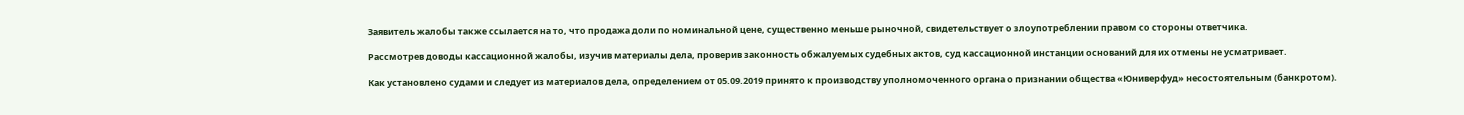Заявитель жалобы также ссылается на то, что продажа доли по номинальной цене, существенно меньше рыночной, свидетельствует о злоупотреблении правом со стороны ответчика.

Рассмотрев доводы кассационной жалобы, изучив материалы дела, проверив законность обжалуемых судебных актов, суд кассационной инстанции оснований для их отмены не усматривает.

Как установлено судами и следует из материалов дела, определением от 05.09.2019 принято к производству уполномоченного органа о признании общества «Юниверфуд» несостоятельным (банкротом).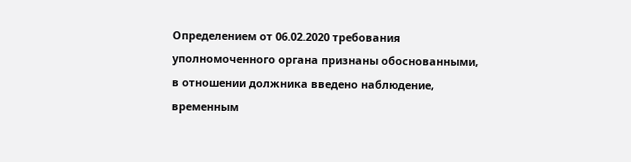Определением от 06.02.2020 требования уполномоченного органа признаны обоснованными, в отношении должника введено наблюдение, временным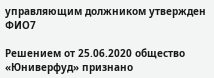управляющим должником утвержден ФИО7

Решением от 25.06.2020 общество «Юниверфуд» признано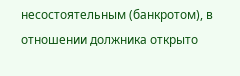несостоятельным (банкротом), в отношении должника открыто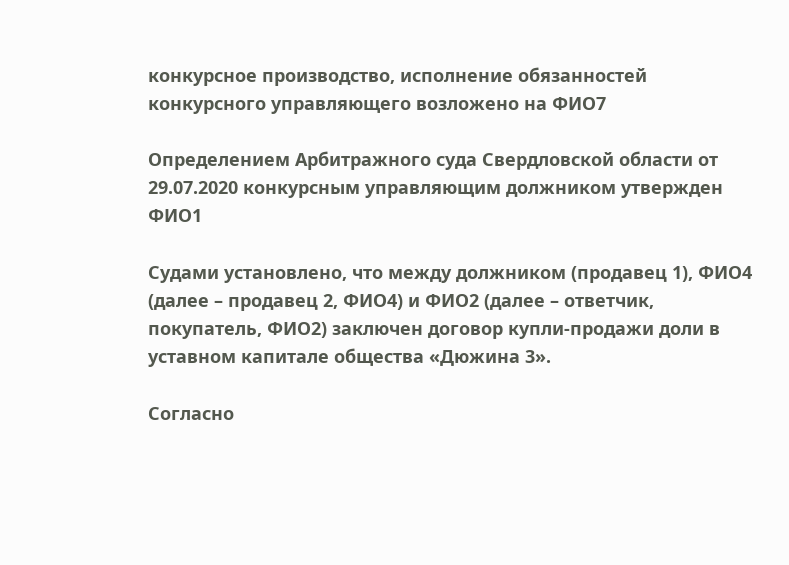конкурсное производство, исполнение обязанностей конкурсного управляющего возложено на ФИО7

Определением Арбитражного суда Свердловской области от 29.07.2020 конкурсным управляющим должником утвержден ФИО1

Судами установлено, что между должником (продавец 1), ФИО4 (далее – продавец 2, ФИО4) и ФИО2 (далее – ответчик, покупатель, ФИО2) заключен договор купли-продажи доли в уставном капитале общества «Дюжина 3».

Согласно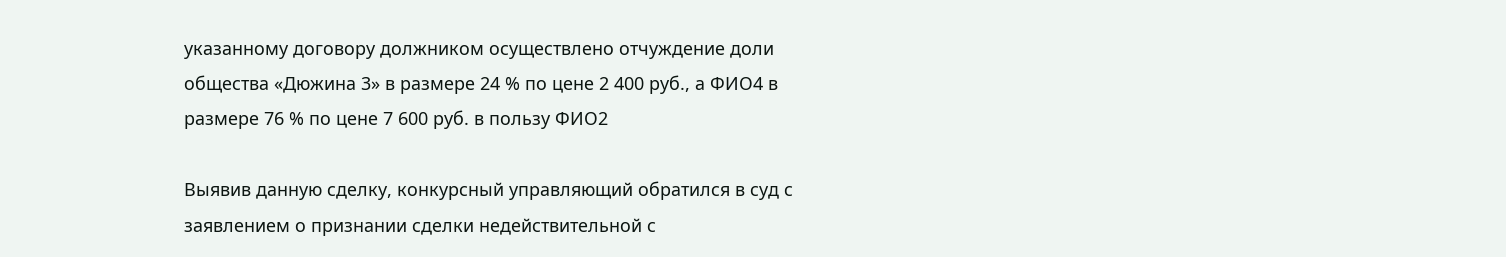указанному договору должником осуществлено отчуждение доли общества «Дюжина 3» в размере 24 % по цене 2 400 руб., а ФИО4 в размере 76 % по цене 7 600 руб. в пользу ФИО2

Выявив данную сделку, конкурсный управляющий обратился в суд с заявлением о признании сделки недействительной с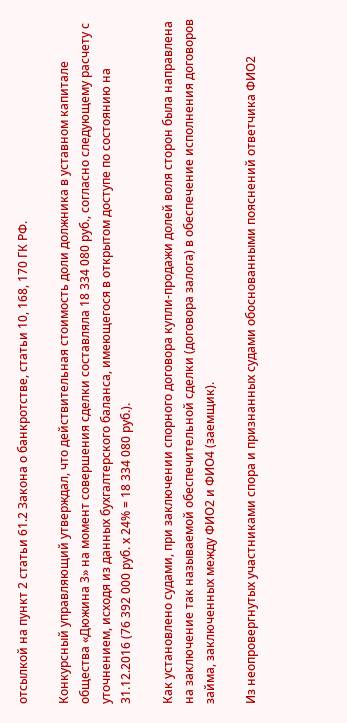отсылкой на пункт 2 статьи 61.2 Закона о банкротстве, статьи 10, 168, 170 ГК РФ.

Конкурсный управляющий утверждал, что действительная стоимость доли должника в уставном капитале общества «Дюжина 3» на момент совершения сделки составляла 18 334 080 руб., согласно следующему расчету с уточнением, исходя из данных бухгалтерского баланса, имеющегося в открытом доступе по состоянию на 31.12.2016 (76 392 000 руб. х 24% = 18 334 080 руб.).

Как установлено судами, при заключении спорного договора купли-продажи долей воля сторон была направлена на заключение так называемой обеспечительной сделки (договора залога) в обеспечение исполнения договоров займа, заключенных между ФИО2 и ФИО4 (заемщик).

Из неопровергнутых участниками спора и признанных судами обоснованными пояснений ответчика ФИО2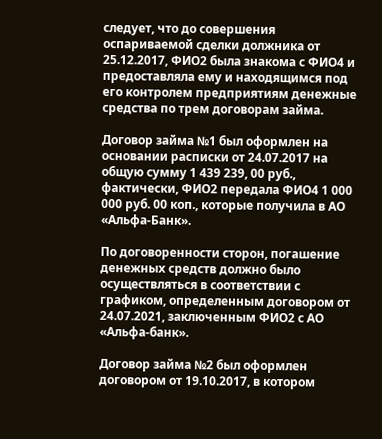следует, что до совершения оспариваемой сделки должника от 25.12.2017, ФИО2 была знакома с ФИО4 и предоставляла ему и находящимся под его контролем предприятиям денежные средства по трем договорам займа.

Договор займа №1 был оформлен на основании расписки от 24.07.2017 на общую сумму 1 439 239, 00 руб., фактически, ФИО2 передала ФИО4 1 000 000 руб. 00 коп., которые получила в АО «Альфа-Банк».

По договоренности сторон, погашение денежных средств должно было осуществляться в соответствии с графиком, определенным договором от 24.07.2021, заключенным ФИО2 с АО «Альфа-банк».

Договор займа №2 был оформлен договором от 19.10.2017, в котором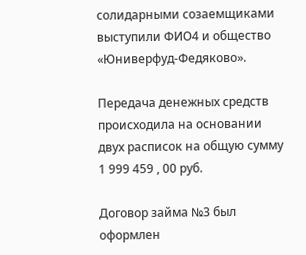солидарными созаемщиками выступили ФИО4 и общество «Юниверфуд-Федяково».

Передача денежных средств происходила на основании двух расписок на общую сумму 1 999 459 , 00 руб.

Договор займа №3 был оформлен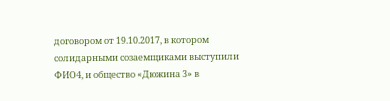договором от 19.10.2017, в котором солидарными созаемщиками выступили ФИО4, и общество «Дюжина 3» в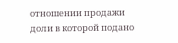отношении продажи доли в которой подано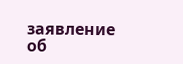заявление об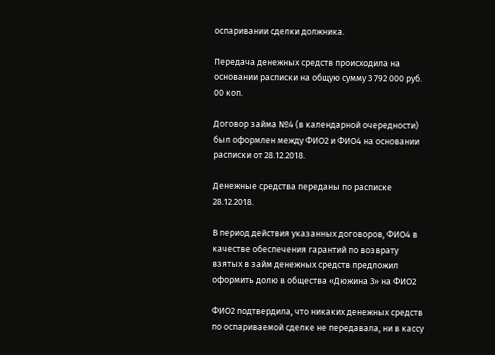оспаривании сделки должника.

Передача денежных средств происходила на основании расписки на общую сумму 3 792 000 руб. 00 коп.

Договор займа №4 (в календарной очередности) был оформлен между ФИО2 и ФИО4 на основании расписки от 28.12.2018.

Денежные средства переданы по расписке 28.12.2018.

В период действия указанных договоров, ФИО4 в качестве обеспечения гарантий по возврату взятых в займ денежных средств предложил оформить долю в общества «Дюжина 3» на ФИО2

ФИО2 подтвердила, что никаких денежных средств по оспариваемой сделке не передавала, ни в кассу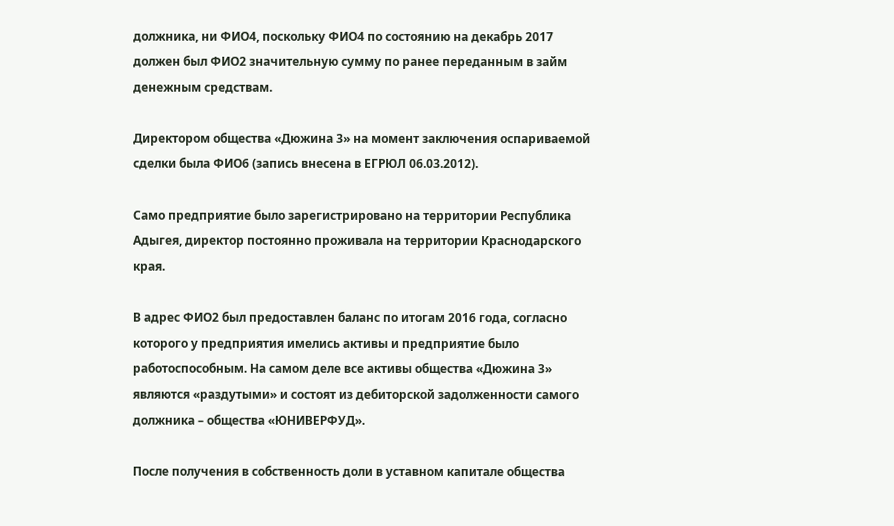должника, ни ФИО4, поскольку ФИО4 по состоянию на декабрь 2017 должен был ФИО2 значительную сумму по ранее переданным в займ денежным средствам.

Директором общества «Дюжина 3» на момент заключения оспариваемой сделки была ФИО6 (запись внесена в ЕГРЮЛ 06.03.2012).

Само предприятие было зарегистрировано на территории Республика Адыгея, директор постоянно проживала на территории Краснодарского края.

В адрес ФИО2 был предоставлен баланс по итогам 2016 года, согласно которого у предприятия имелись активы и предприятие было работоспособным. На самом деле все активы общества «Дюжина 3» являются «раздутыми» и состоят из дебиторской задолженности самого должника – общества «ЮНИВЕРФУД».

После получения в собственность доли в уставном капитале общества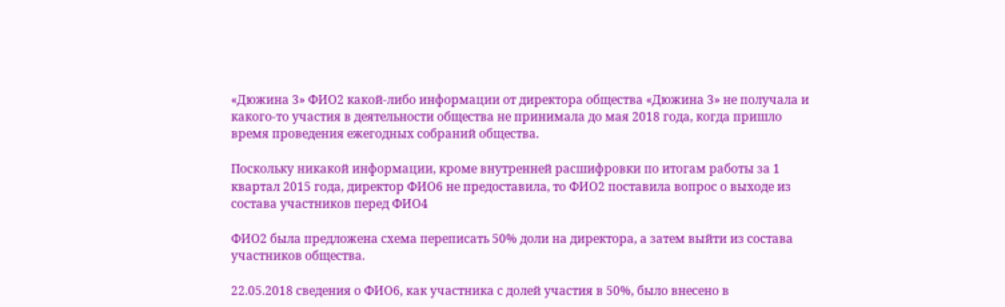«Дюжина 3» ФИО2 какой-либо информации от директора общества «Дюжина 3» не получала и какого-то участия в деятельности общества не принимала до мая 2018 года, когда пришло время проведения ежегодных собраний общества.

Поскольку никакой информации, кроме внутренней расшифровки по итогам работы за 1 квартал 2015 года, директор ФИО6 не предоставила, то ФИО2 поставила вопрос о выходе из состава участников перед ФИО4

ФИО2 была предложена схема переписать 50% доли на директора, а затем выйти из состава участников общества.

22.05.2018 сведения о ФИО6, как участника с долей участия в 50%, было внесено в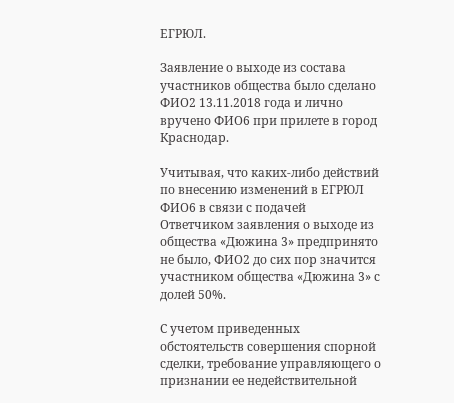ЕГРЮЛ.

Заявление о выходе из состава участников общества было сделано ФИО2 13.11.2018 года и лично вручено ФИО6 при прилете в город Краснодар.

Учитывая, что каких-либо действий по внесению изменений в ЕГРЮЛ ФИО6 в связи с подачей Ответчиком заявления о выходе из общества «Дюжина 3» предпринято не было, ФИО2 до сих пор значится участником общества «Дюжина 3» с долей 50%.

С учетом приведенных обстоятельств совершения спорной сделки, требование управляющего о признании ее недействительной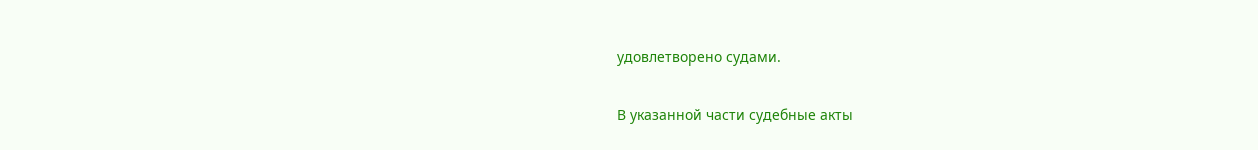удовлетворено судами.

В указанной части судебные акты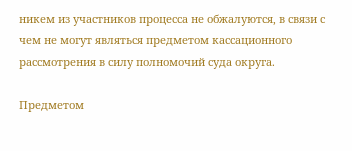никем из участников процесса не обжалуются, в связи с чем не могут являться предметом кассационного рассмотрения в силу полномочий суда округа.

Предметом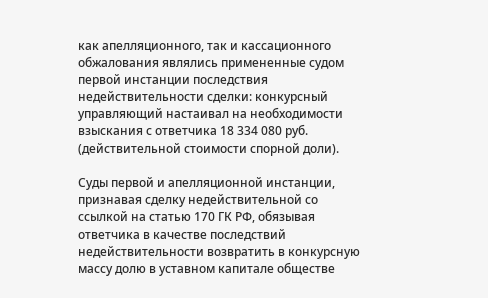как апелляционного, так и кассационного обжалования являлись примененные судом первой инстанции последствия недействительности сделки: конкурсный управляющий настаивал на необходимости взыскания с ответчика 18 334 080 руб. (действительной стоимости спорной доли).

Суды первой и апелляционной инстанции, признавая сделку недействительной со ссылкой на статью 170 ГК РФ, обязывая ответчика в качестве последствий недействительности возвратить в конкурсную массу долю в уставном капитале обществе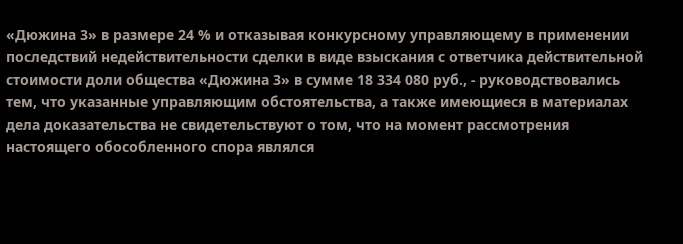«Дюжина 3» в размере 24 % и отказывая конкурсному управляющему в применении последствий недействительности сделки в виде взыскания с ответчика действительной стоимости доли общества «Дюжина 3» в сумме 18 334 080 руб., - руководствовались тем, что указанные управляющим обстоятельства, а также имеющиеся в материалах дела доказательства не свидетельствуют о том, что на момент рассмотрения настоящего обособленного спора являлся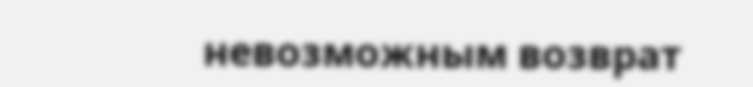невозможным возврат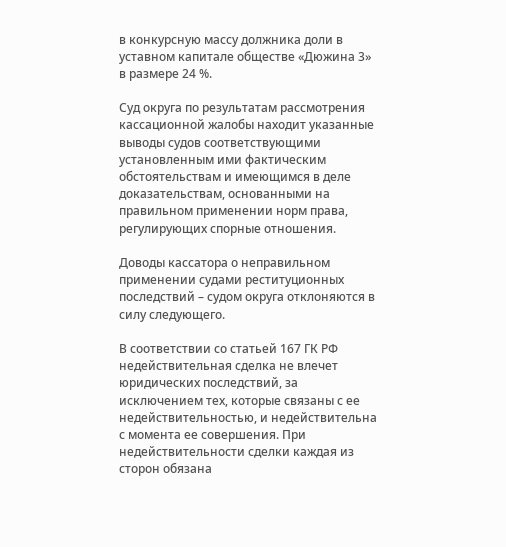в конкурсную массу должника доли в уставном капитале обществе «Дюжина 3» в размере 24 %.

Суд округа по результатам рассмотрения кассационной жалобы находит указанные выводы судов соответствующими установленным ими фактическим обстоятельствам и имеющимся в деле доказательствам, основанными на правильном применении норм права, регулирующих спорные отношения.

Доводы кассатора о неправильном применении судами реституционных последствий – судом округа отклоняются в силу следующего.

В соответствии со статьей 167 ГК РФ недействительная сделка не влечет юридических последствий, за исключением тех, которые связаны с ее недействительностью, и недействительна с момента ее совершения. При недействительности сделки каждая из сторон обязана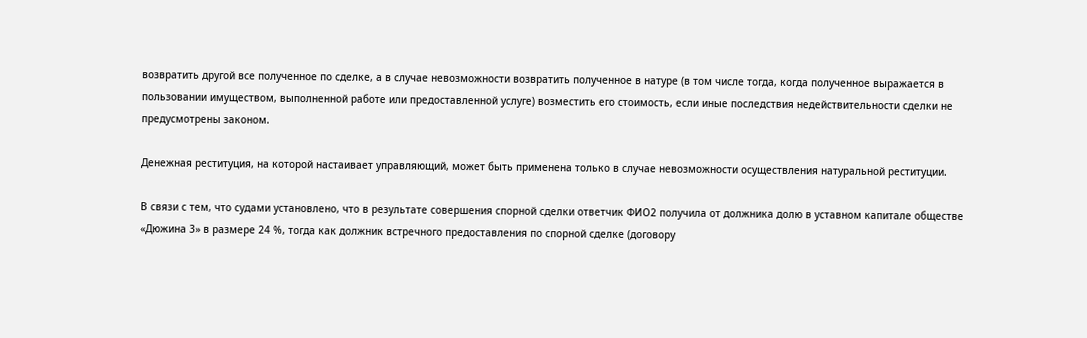возвратить другой все полученное по сделке, а в случае невозможности возвратить полученное в натуре (в том числе тогда, когда полученное выражается в пользовании имуществом, выполненной работе или предоставленной услуге) возместить его стоимость, если иные последствия недействительности сделки не предусмотрены законом.

Денежная реституция, на которой настаивает управляющий, может быть применена только в случае невозможности осуществления натуральной реституции.

В связи с тем, что судами установлено, что в результате совершения спорной сделки ответчик ФИО2 получила от должника долю в уставном капитале обществе «Дюжина 3» в размере 24 %, тогда как должник встречного предоставления по спорной сделке (договору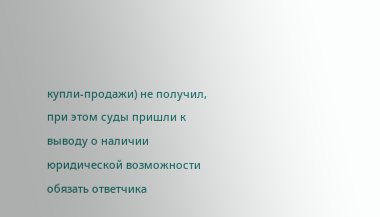купли-продажи) не получил, при этом суды пришли к выводу о наличии юридической возможности обязать ответчика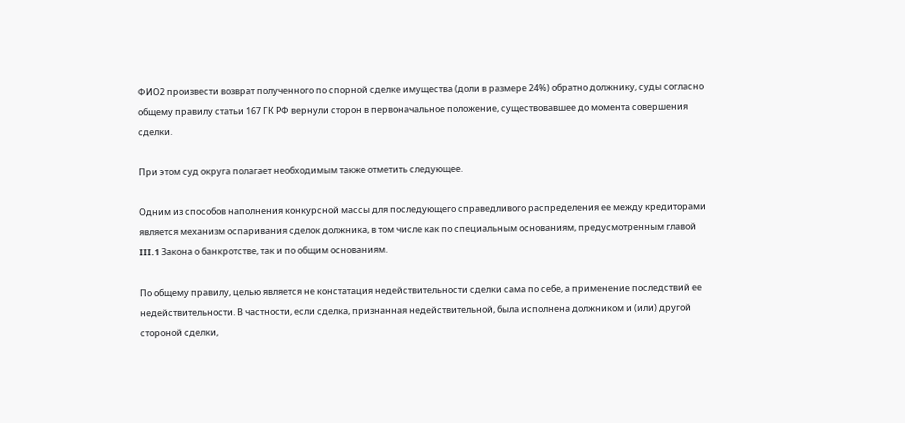ФИО2 произвести возврат полученного по спорной сделке имущества (доли в размере 24%) обратно должнику, суды согласно общему правилу статьи 167 ГК РФ вернули сторон в первоначальное положение, существовавшее до момента совершения сделки.

При этом суд округа полагает необходимым также отметить следующее.

Одним из способов наполнения конкурсной массы для последующего справедливого распределения ее между кредиторами является механизм оспаривания сделок должника, в том числе как по специальным основаниям, предусмотренным главой III.1 Закона о банкротстве, так и по общим основаниям.

По общему правилу, целью является не констатация недействительности сделки сама по себе, а применение последствий ее недействительности. В частности, если сделка, признанная недействительной, была исполнена должником и (или) другой стороной сделки,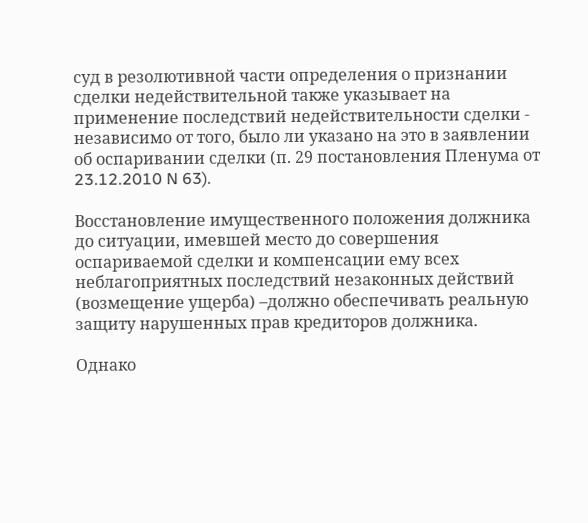суд в резолютивной части определения о признании сделки недействительной также указывает на применение последствий недействительности сделки - независимо от того, было ли указано на это в заявлении об оспаривании сделки (п. 29 постановления Пленума от 23.12.2010 N 63).

Восстановление имущественного положения должника до ситуации, имевшей место до совершения оспариваемой сделки и компенсации ему всех неблагоприятных последствий незаконных действий (возмещение ущерба) –должно обеспечивать реальную защиту нарушенных прав кредиторов должника.

Однако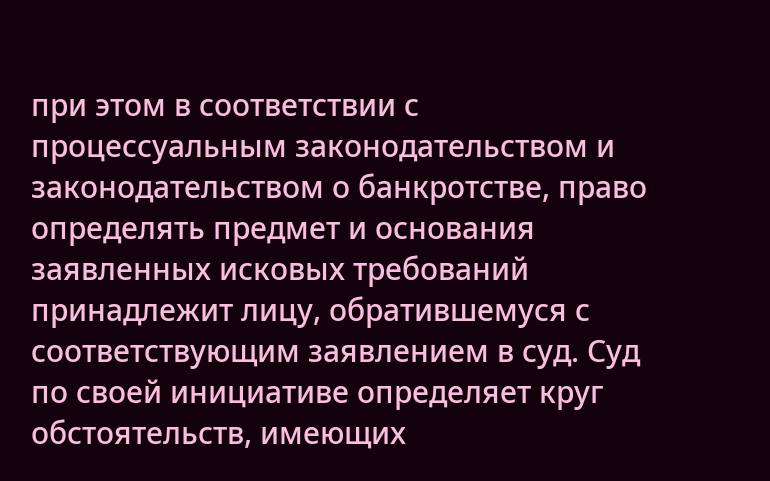при этом в соответствии с процессуальным законодательством и законодательством о банкротстве, право определять предмет и основания заявленных исковых требований принадлежит лицу, обратившемуся с соответствующим заявлением в суд. Суд по своей инициативе определяет круг обстоятельств, имеющих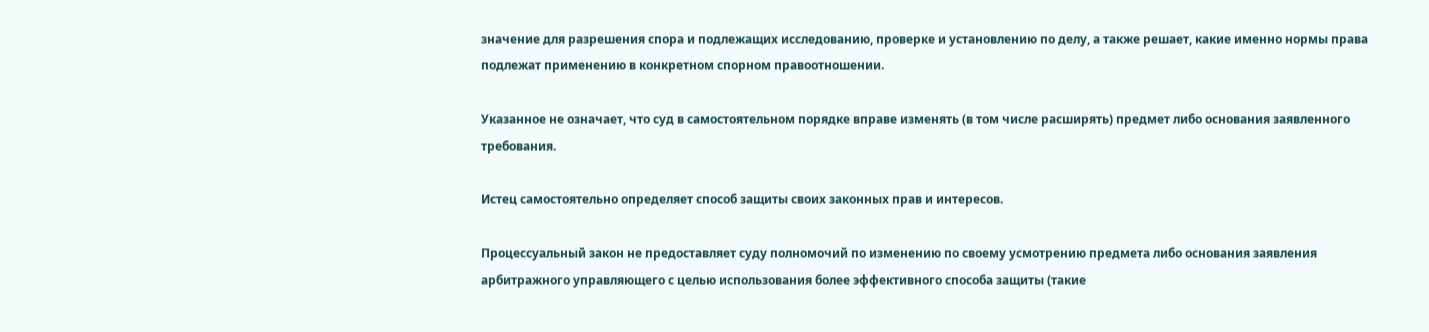значение для разрешения спора и подлежащих исследованию, проверке и установлению по делу, а также решает, какие именно нормы права подлежат применению в конкретном спорном правоотношении.

Указанное не означает, что суд в самостоятельном порядке вправе изменять (в том числе расширять) предмет либо основания заявленного требования.

Истец самостоятельно определяет способ защиты своих законных прав и интересов.

Процессуальный закон не предоставляет суду полномочий по изменению по своему усмотрению предмета либо основания заявления арбитражного управляющего с целью использования более эффективного способа защиты (такие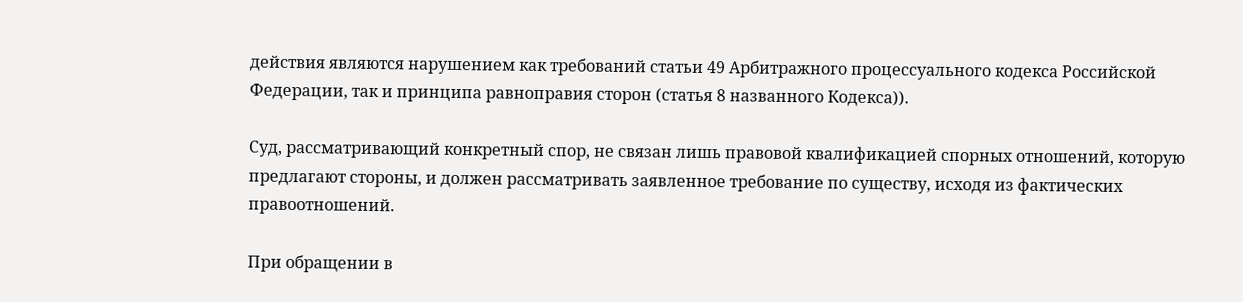действия являются нарушением как требований статьи 49 Арбитражного процессуального кодекса Российской Федерации, так и принципа равноправия сторон (статья 8 названного Кодекса)).

Суд, рассматривающий конкретный спор, не связан лишь правовой квалификацией спорных отношений, которую предлагают стороны, и должен рассматривать заявленное требование по существу, исходя из фактических правоотношений.

При обращении в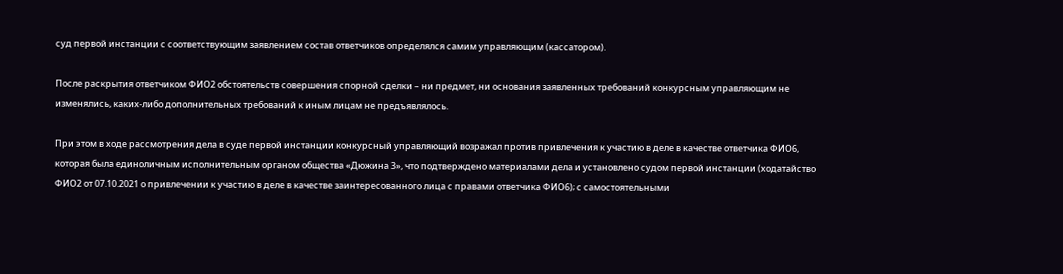суд первой инстанции с соответствующим заявлением состав ответчиков определялся самим управляющим (кассатором).

После раскрытия ответчиком ФИО2 обстоятельств совершения спорной сделки – ни предмет, ни основания заявленных требований конкурсным управляющим не изменялись, каких-либо дополнительных требований к иным лицам не предъявлялось.

При этом в ходе рассмотрения дела в суде первой инстанции конкурсный управляющий возражал против привлечения к участию в деле в качестве ответчика ФИО6, которая была единоличным исполнительным органом общества «Дюжина 3», что подтверждено материалами дела и установлено судом первой инстанции (ходатайство ФИО2 от 07.10.2021 о привлечении к участию в деле в качестве заинтересованного лица с правами ответчика ФИО6); с самостоятельными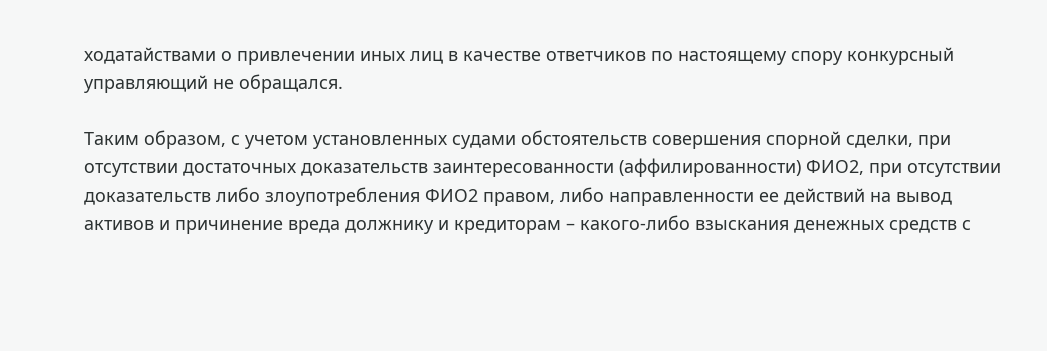ходатайствами о привлечении иных лиц в качестве ответчиков по настоящему спору конкурсный управляющий не обращался.

Таким образом, с учетом установленных судами обстоятельств совершения спорной сделки, при отсутствии достаточных доказательств заинтересованности (аффилированности) ФИО2, при отсутствии доказательств либо злоупотребления ФИО2 правом, либо направленности ее действий на вывод активов и причинение вреда должнику и кредиторам – какого-либо взыскания денежных средств с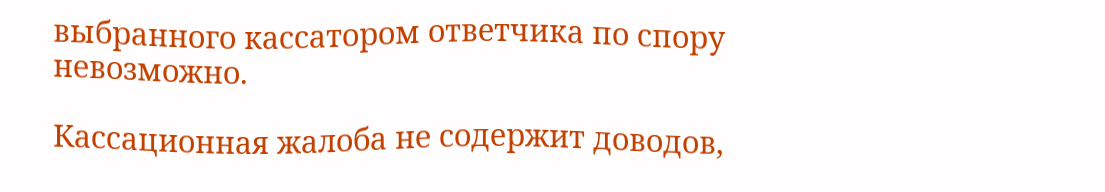выбранного кассатором ответчика по спору невозможно.

Кассационная жалоба не содержит доводов,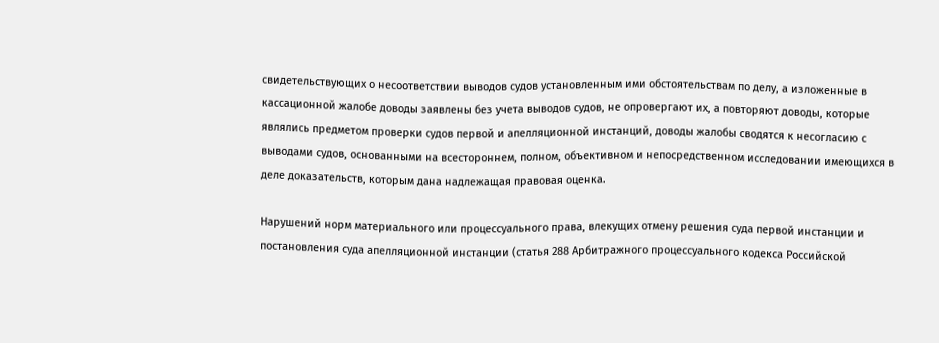свидетельствующих о несоответствии выводов судов установленным ими обстоятельствам по делу, а изложенные в кассационной жалобе доводы заявлены без учета выводов судов, не опровергают их, а повторяют доводы, которые являлись предметом проверки судов первой и апелляционной инстанций, доводы жалобы сводятся к несогласию с выводами судов, основанными на всестороннем, полном, объективном и непосредственном исследовании имеющихся в деле доказательств, которым дана надлежащая правовая оценка.

Нарушений норм материального или процессуального права, влекущих отмену решения суда первой инстанции и постановления суда апелляционной инстанции (статья 288 Арбитражного процессуального кодекса Российской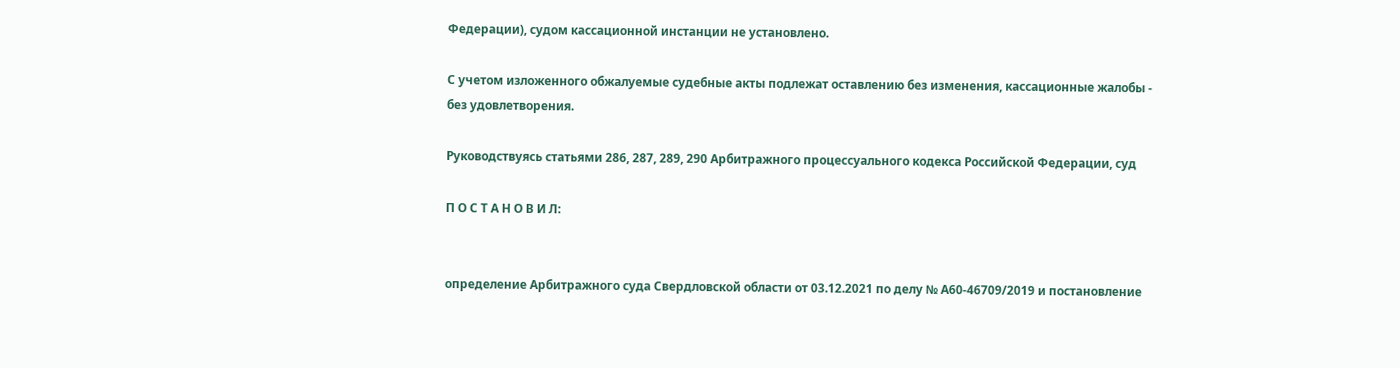Федерации), судом кассационной инстанции не установлено.

С учетом изложенного обжалуемые судебные акты подлежат оставлению без изменения, кассационные жалобы - без удовлетворения.

Руководствуясь статьями 286, 287, 289, 290 Арбитражного процессуального кодекса Российской Федерации, суд

П О С Т А Н О В И Л:


определение Арбитражного суда Свердловской области от 03.12.2021 по делу № А60-46709/2019 и постановление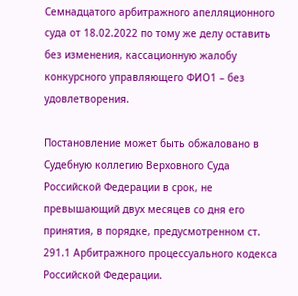Семнадцатого арбитражного апелляционного суда от 18.02.2022 по тому же делу оставить без изменения, кассационную жалобу конкурсного управляющего ФИО1 – без удовлетворения.

Постановление может быть обжаловано в Судебную коллегию Верховного Суда Российской Федерации в срок, не превышающий двух месяцев со дня его принятия, в порядке, предусмотренном ст. 291.1 Арбитражного процессуального кодекса Российской Федерации.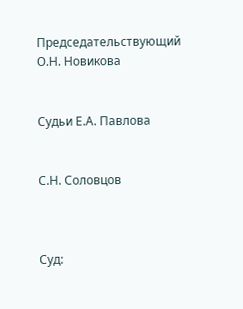Председательствующий О.Н. Новикова


Судьи Е.А. Павлова


С.Н. Соловцов



Суд: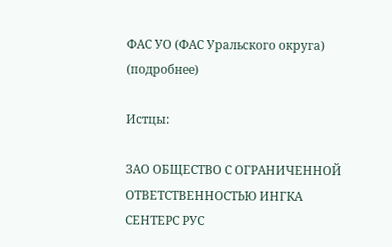ФАС УО (ФАС Уральского округа) (подробнее)

Истцы:

ЗАО ОБЩЕСТВО С ОГРАНИЧЕННОЙ ОТВЕТСТВЕННОСТЬЮ ИНГКА СЕНТЕРС РУС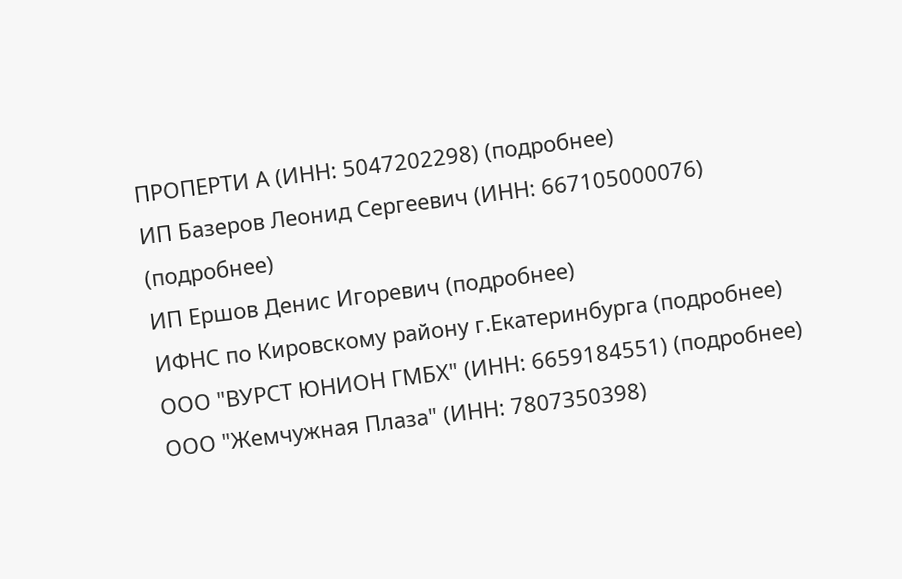ПРОПЕРТИ А (ИНН: 5047202298) (подробнее)
ИП Базеров Леонид Сергеевич (ИНН: 667105000076) (подробнее)
ИП Ершов Денис Игоревич (подробнее)
ИФНС по Кировскому району г.Екатеринбурга (подробнее)
ООО "ВУРСТ ЮНИОН ГМБХ" (ИНН: 6659184551) (подробнее)
ООО "Жемчужная Плаза" (ИНН: 7807350398)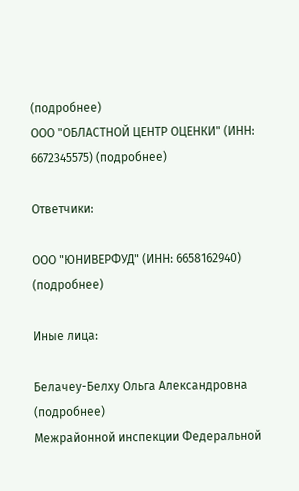(подробнее)
ООО "ОБЛАСТНОЙ ЦЕНТР ОЦЕНКИ" (ИНН: 6672345575) (подробнее)

Ответчики:

ООО "ЮНИВЕРФУД" (ИНН: 6658162940) (подробнее)

Иные лица:

Белачеу-Белху Ольга Александровна (подробнее)
Межрайонной инспекции Федеральной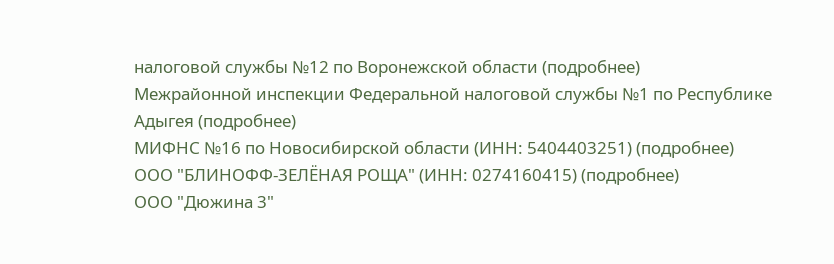налоговой службы №12 по Воронежской области (подробнее)
Межрайонной инспекции Федеральной налоговой службы №1 по Республике Адыгея (подробнее)
МИФНС №16 по Новосибирской области (ИНН: 5404403251) (подробнее)
ООО "БЛИНОФФ-ЗЕЛЁНАЯ РОЩА" (ИНН: 0274160415) (подробнее)
ООО "Дюжина 3"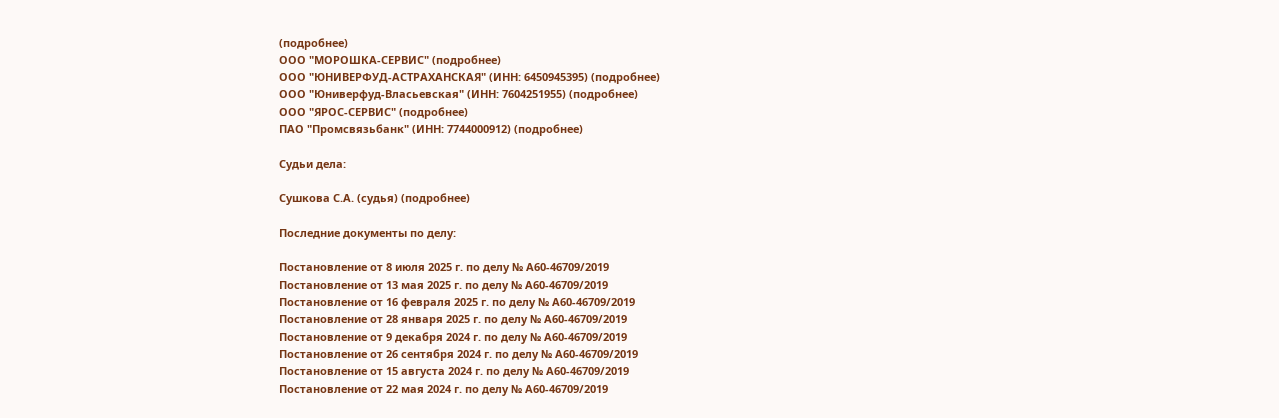(подробнее)
ООО "МОРОШКА-СЕРВИС" (подробнее)
ООО "ЮНИВЕРФУД-АСТРАХАНСКАЯ" (ИНН: 6450945395) (подробнее)
ООО "Юниверфуд-Власьевская" (ИНН: 7604251955) (подробнее)
ООО "ЯРОС-СЕРВИС" (подробнее)
ПАО "Промсвязьбанк" (ИНН: 7744000912) (подробнее)

Судьи дела:

Сушкова С.А. (судья) (подробнее)

Последние документы по делу:

Постановление от 8 июля 2025 г. по делу № А60-46709/2019
Постановление от 13 мая 2025 г. по делу № А60-46709/2019
Постановление от 16 февраля 2025 г. по делу № А60-46709/2019
Постановление от 28 января 2025 г. по делу № А60-46709/2019
Постановление от 9 декабря 2024 г. по делу № А60-46709/2019
Постановление от 26 сентября 2024 г. по делу № А60-46709/2019
Постановление от 15 августа 2024 г. по делу № А60-46709/2019
Постановление от 22 мая 2024 г. по делу № А60-46709/2019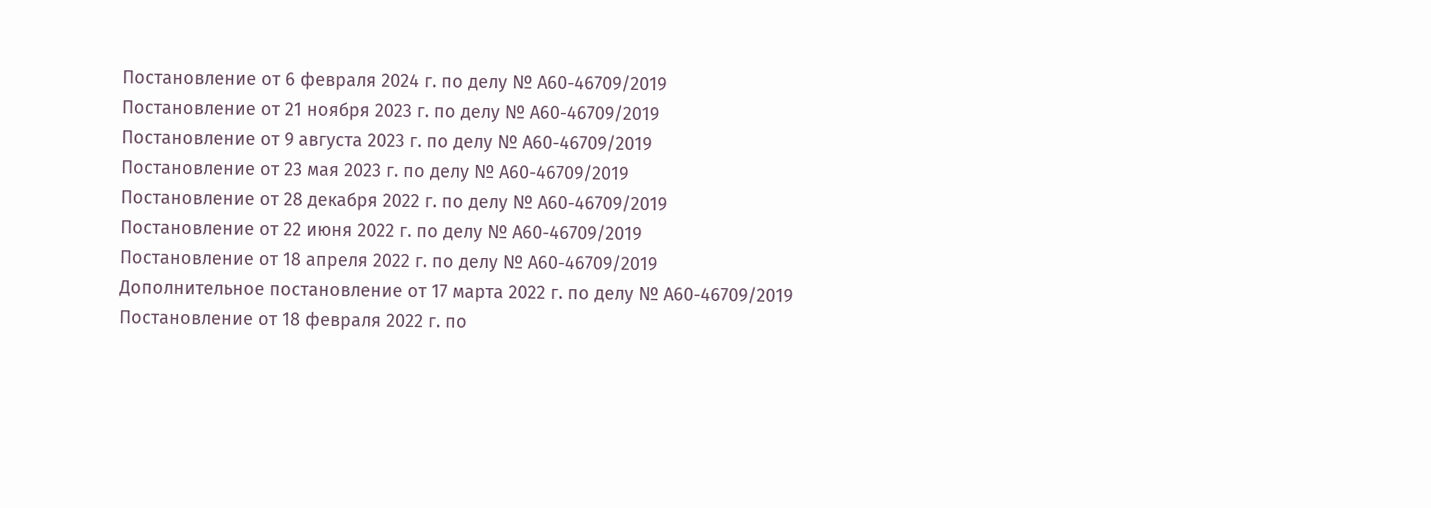Постановление от 6 февраля 2024 г. по делу № А60-46709/2019
Постановление от 21 ноября 2023 г. по делу № А60-46709/2019
Постановление от 9 августа 2023 г. по делу № А60-46709/2019
Постановление от 23 мая 2023 г. по делу № А60-46709/2019
Постановление от 28 декабря 2022 г. по делу № А60-46709/2019
Постановление от 22 июня 2022 г. по делу № А60-46709/2019
Постановление от 18 апреля 2022 г. по делу № А60-46709/2019
Дополнительное постановление от 17 марта 2022 г. по делу № А60-46709/2019
Постановление от 18 февраля 2022 г. по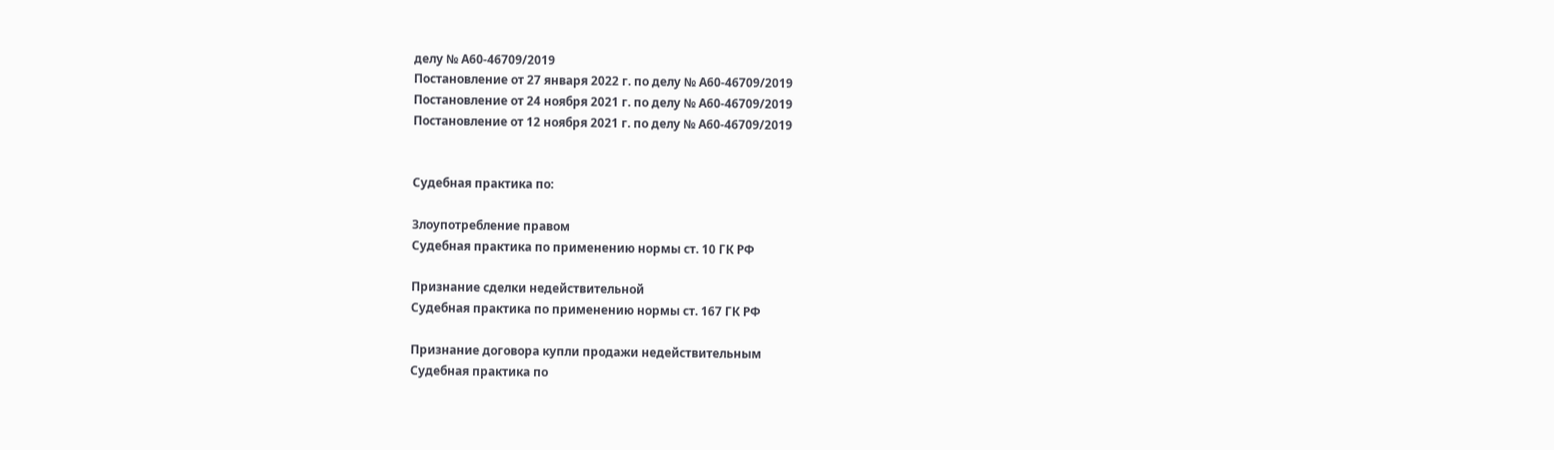делу № А60-46709/2019
Постановление от 27 января 2022 г. по делу № А60-46709/2019
Постановление от 24 ноября 2021 г. по делу № А60-46709/2019
Постановление от 12 ноября 2021 г. по делу № А60-46709/2019


Судебная практика по:

Злоупотребление правом
Судебная практика по применению нормы ст. 10 ГК РФ

Признание сделки недействительной
Судебная практика по применению нормы ст. 167 ГК РФ

Признание договора купли продажи недействительным
Судебная практика по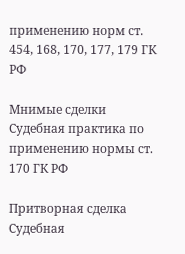применению норм ст. 454, 168, 170, 177, 179 ГК РФ

Мнимые сделки
Судебная практика по применению нормы ст. 170 ГК РФ

Притворная сделка
Судебная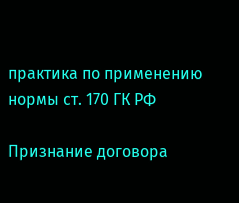практика по применению нормы ст. 170 ГК РФ

Признание договора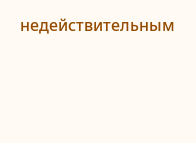недействительным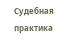Судебная практика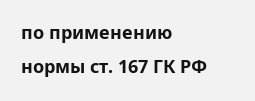по применению нормы ст. 167 ГК РФ